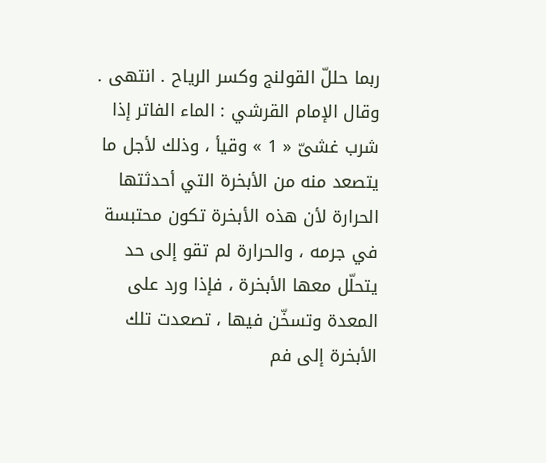ربما حللّ القولنج وكسر الرياح . انتهى .
وقال الإمام القرشي : الماء الفاتر إذا شرب غشىّ « 1 » وقيأ ، وذلك لأجل ما يتصعد منه من الأبخرة التي أحدثتها الحرارة لأن هذه الأبخرة تكون محتبسة في جرمه ، والحرارة لم تقو إلى حد يتحلّل معها الأبخرة ، فإذا ورد على المعدة وتسخّن فيها ، تصعدت تلك الأبخرة إلى فم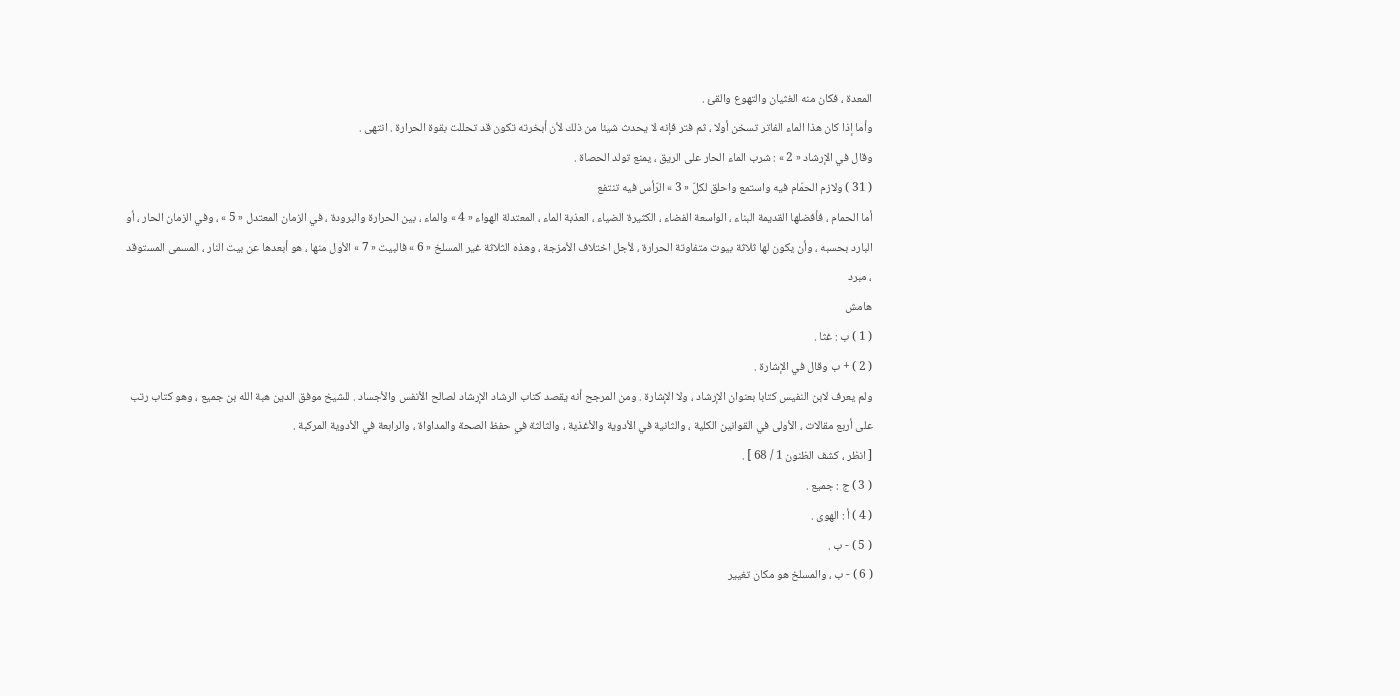المعدة ، فكان منه الغثيان والتهوع والقئ .
وأما إذا كان هذا الماء الفاتر تسخن أولا ، ثم فتر فإنه لا يحدث شيئا من ذلك لأن أبخرته تكون قد تحللت بقوة الحرارة . انتهى .
وقال في الإرشاد « 2 » : شرب الماء الحار على الريق ، يمنع تولد الحصاة .
( 31 ) ولازم الحمّام فيه واستمع واحلق لكلّ « 3 » الرّأس فيه تنتفع
أما الحمام ، فأفضلها القديمة البناء ، الواسعة الفضاء ، الكثيرة الضياء ، العذبة الماء ، المعتدلة الهواء « 4 » والماء ، بين الحرارة والبرودة ، في الزمان المعتدل « 5 » ، وفي الزمان الحار ، أو البارد بحسبه ، وأن يكون لها ثلاثة بيوت متفاوتة الحرارة ، لأجل اختلاف الأمزجة ، وهذه الثلاثة غير المسلخ « 6 » فالبيت « 7 » الأول منها ، هو أبعدها عن بيت النار ، المسمى المستوقد ، مبرد
هامش
( 1 ) ب : غثا .
( 2 ) + ب وقال في الإشارة .
ولم يعرف لابن النفيس كتابا بعنوان الإرشاد ، ولا الإشارة . ومن المرجح أنه يقصد كتاب الرشاد الإرشاد لصالح الأنفس والأجساد . للشيخ موفق الدين هبة الله بن جميع ، وهو كتاب رتب على أربع مقالات ، الأولى في القوانين الكلية ، والثانية في الأدوية والأغذية ، والثالثة في حفظ الصحة والمداواة ، والرابعة في الأدوية المركبة .
[ انظر ، كشف الظنون 1 / 68 ] .
( 3 ) ج : جميع .
( 4 ) أ : الهوى .
( 5 ) - ب .
( 6 ) - ب ، والمسلخ هو مكان تغيير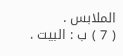الملابس .
( 7 ) ب : البيت .